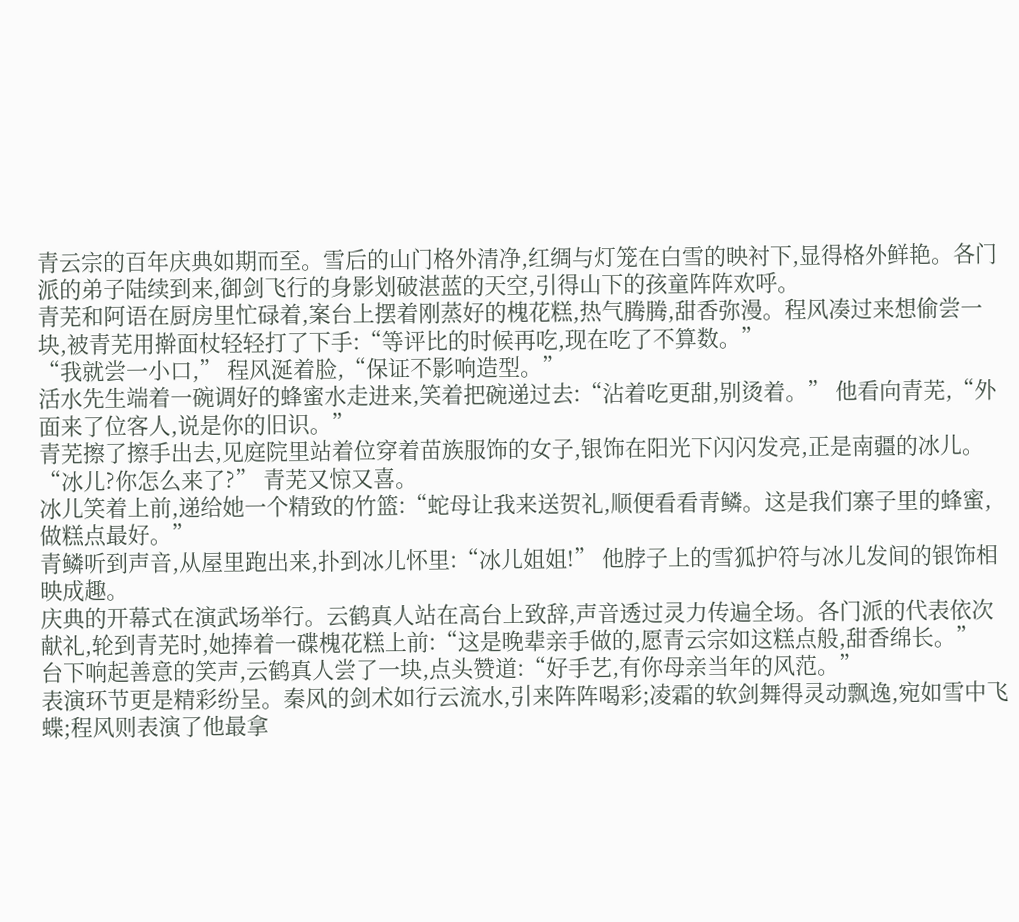青云宗的百年庆典如期而至。雪后的山门格外清净,红绸与灯笼在白雪的映衬下,显得格外鲜艳。各门派的弟子陆续到来,御剑飞行的身影划破湛蓝的天空,引得山下的孩童阵阵欢呼。
青芜和阿语在厨房里忙碌着,案台上摆着刚蒸好的槐花糕,热气腾腾,甜香弥漫。程风凑过来想偷尝一块,被青芜用擀面杖轻轻打了下手:“等评比的时候再吃,现在吃了不算数。”
“我就尝一小口,” 程风涎着脸,“保证不影响造型。”
活水先生端着一碗调好的蜂蜜水走进来,笑着把碗递过去:“沾着吃更甜,别烫着。” 他看向青芜,“外面来了位客人,说是你的旧识。”
青芜擦了擦手出去,见庭院里站着位穿着苗族服饰的女子,银饰在阳光下闪闪发亮,正是南疆的冰儿。
“冰儿?你怎么来了?” 青芜又惊又喜。
冰儿笑着上前,递给她一个精致的竹篮:“蛇母让我来送贺礼,顺便看看青鳞。这是我们寨子里的蜂蜜,做糕点最好。”
青鳞听到声音,从屋里跑出来,扑到冰儿怀里:“冰儿姐姐!” 他脖子上的雪狐护符与冰儿发间的银饰相映成趣。
庆典的开幕式在演武场举行。云鹤真人站在高台上致辞,声音透过灵力传遍全场。各门派的代表依次献礼,轮到青芜时,她捧着一碟槐花糕上前:“这是晚辈亲手做的,愿青云宗如这糕点般,甜香绵长。”
台下响起善意的笑声,云鹤真人尝了一块,点头赞道:“好手艺,有你母亲当年的风范。”
表演环节更是精彩纷呈。秦风的剑术如行云流水,引来阵阵喝彩;凌霜的软剑舞得灵动飘逸,宛如雪中飞蝶;程风则表演了他最拿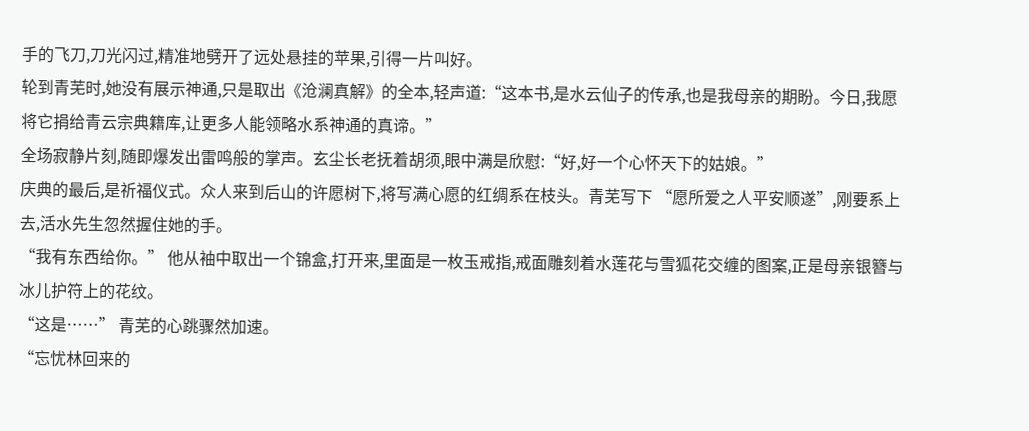手的飞刀,刀光闪过,精准地劈开了远处悬挂的苹果,引得一片叫好。
轮到青芜时,她没有展示神通,只是取出《沧澜真解》的全本,轻声道:“这本书,是水云仙子的传承,也是我母亲的期盼。今日,我愿将它捐给青云宗典籍库,让更多人能领略水系神通的真谛。”
全场寂静片刻,随即爆发出雷鸣般的掌声。玄尘长老抚着胡须,眼中满是欣慰:“好,好一个心怀天下的姑娘。”
庆典的最后,是祈福仪式。众人来到后山的许愿树下,将写满心愿的红绸系在枝头。青芜写下 “愿所爱之人平安顺遂”,刚要系上去,活水先生忽然握住她的手。
“我有东西给你。” 他从袖中取出一个锦盒,打开来,里面是一枚玉戒指,戒面雕刻着水莲花与雪狐花交缠的图案,正是母亲银簪与冰儿护符上的花纹。
“这是……” 青芜的心跳骤然加速。
“忘忧林回来的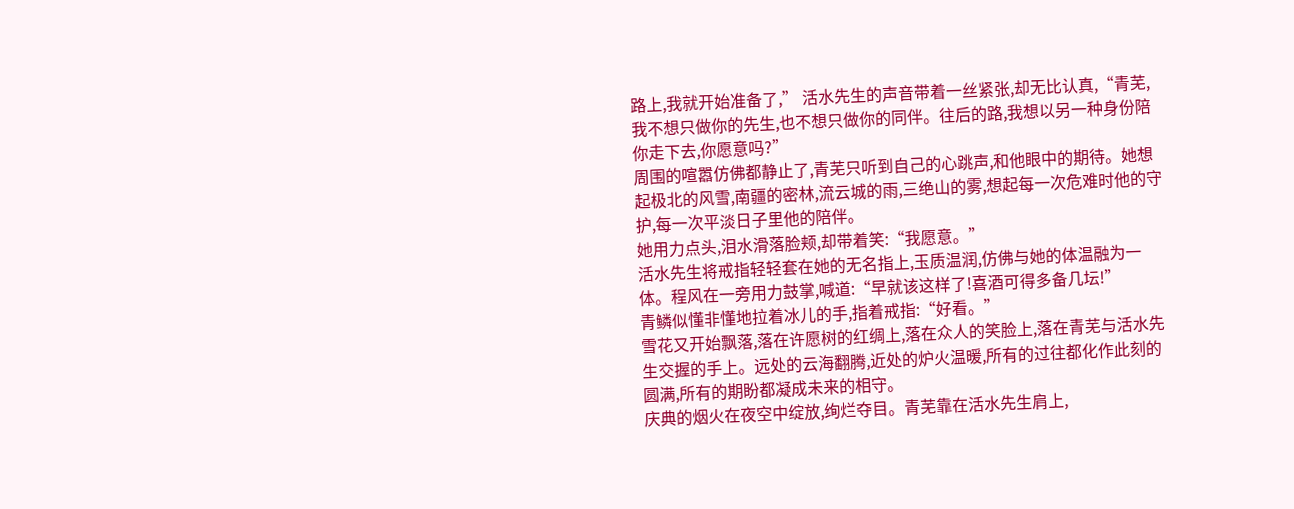路上,我就开始准备了,” 活水先生的声音带着一丝紧张,却无比认真,“青芜,我不想只做你的先生,也不想只做你的同伴。往后的路,我想以另一种身份陪你走下去,你愿意吗?”
周围的喧嚣仿佛都静止了,青芜只听到自己的心跳声,和他眼中的期待。她想起极北的风雪,南疆的密林,流云城的雨,三绝山的雾,想起每一次危难时他的守护,每一次平淡日子里他的陪伴。
她用力点头,泪水滑落脸颊,却带着笑:“我愿意。”
活水先生将戒指轻轻套在她的无名指上,玉质温润,仿佛与她的体温融为一体。程风在一旁用力鼓掌,喊道:“早就该这样了!喜酒可得多备几坛!”
青鳞似懂非懂地拉着冰儿的手,指着戒指:“好看。”
雪花又开始飘落,落在许愿树的红绸上,落在众人的笑脸上,落在青芜与活水先生交握的手上。远处的云海翻腾,近处的炉火温暖,所有的过往都化作此刻的圆满,所有的期盼都凝成未来的相守。
庆典的烟火在夜空中绽放,绚烂夺目。青芜靠在活水先生肩上,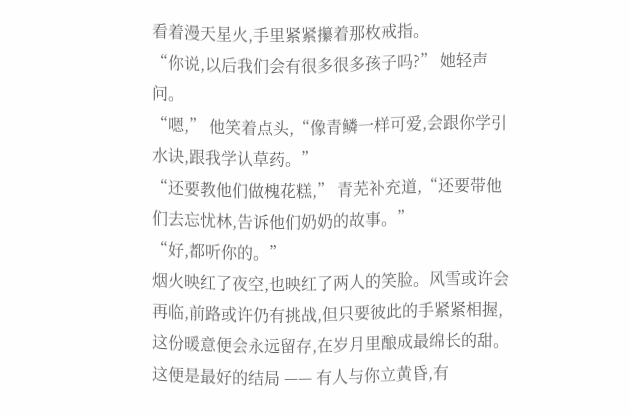看着漫天星火,手里紧紧攥着那枚戒指。
“你说,以后我们会有很多很多孩子吗?” 她轻声问。
“嗯,” 他笑着点头,“像青鳞一样可爱,会跟你学引水诀,跟我学认草药。”
“还要教他们做槐花糕,” 青芜补充道,“还要带他们去忘忧林,告诉他们奶奶的故事。”
“好,都听你的。”
烟火映红了夜空,也映红了两人的笑脸。风雪或许会再临,前路或许仍有挑战,但只要彼此的手紧紧相握,这份暖意便会永远留存,在岁月里酿成最绵长的甜。
这便是最好的结局 —— 有人与你立黄昏,有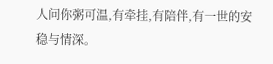人问你粥可温,有牵挂,有陪伴,有一世的安稳与情深。